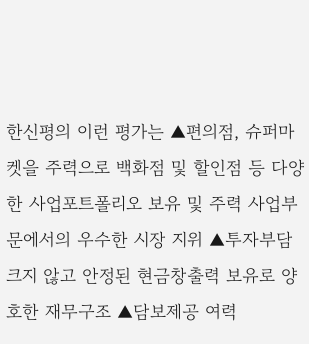한신평의 이런 평가는 ▲편의점, 슈퍼마켓을 주력으로 백화점 및 할인점 등 다양한 사업포트폴리오 보유 및 주력 사업부문에서의 우수한 시장 지위 ▲투자부담 크지 않고 안정된 현금창출력 보유로 양호한 재무구조 ▲담보제공 여력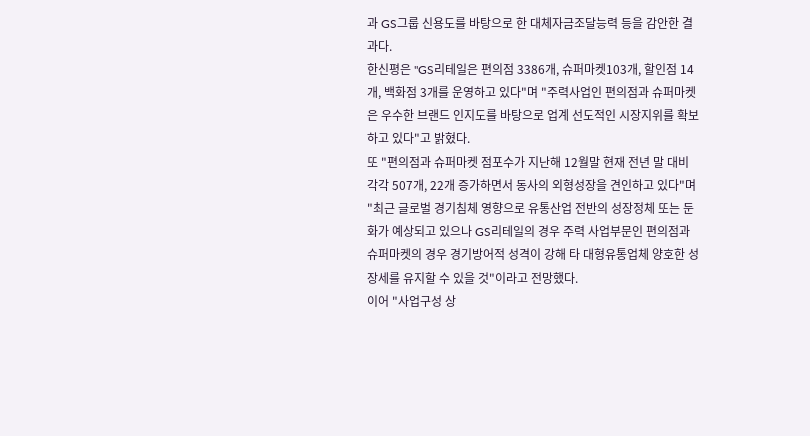과 GS그룹 신용도를 바탕으로 한 대체자금조달능력 등을 감안한 결과다.
한신평은 "GS리테일은 편의점 3386개, 슈퍼마켓103개, 할인점 14개, 백화점 3개를 운영하고 있다"며 "주력사업인 편의점과 슈퍼마켓은 우수한 브랜드 인지도를 바탕으로 업계 선도적인 시장지위를 확보하고 있다"고 밝혔다.
또 "편의점과 슈퍼마켓 점포수가 지난해 12월말 현재 전년 말 대비 각각 507개, 22개 증가하면서 동사의 외형성장을 견인하고 있다"며 "최근 글로벌 경기침체 영향으로 유통산업 전반의 성장정체 또는 둔화가 예상되고 있으나 GS리테일의 경우 주력 사업부문인 편의점과 슈퍼마켓의 경우 경기방어적 성격이 강해 타 대형유통업체 양호한 성장세를 유지할 수 있을 것"이라고 전망했다.
이어 "사업구성 상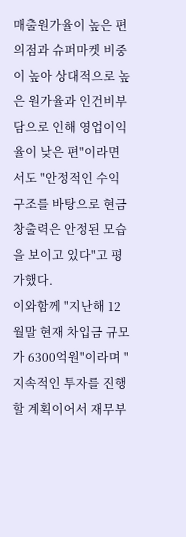매출원가율이 높은 편의점과 슈퍼마켓 비중이 높아 상대적으로 높은 원가율과 인건비부담으로 인해 영업이익율이 낮은 편"이라면서도 "안정적인 수익구조를 바탕으로 현금창출력은 안정된 모습을 보이고 있다"고 평가했다.
이와함께 "지난해 12월말 현재 차입금 규모가 6300억원"이라며 "지속적인 투자를 진행할 계획이어서 재무부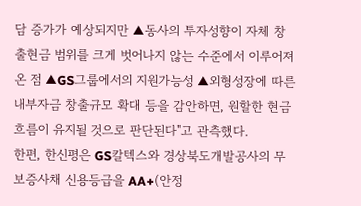담 증가가 예상되지만 ▲동사의 투자성향이 자체 창출현금 범위를 크게 벗어나지 않는 수준에서 이루어져 온 점 ▲GS그룹에서의 지원가능성 ▲외형성장에 따른 내부자금 창출규모 확대 등을 감안하면, 원할한 현금흐름이 유지될 것으로 판단된다"고 관측했다.
한편, 한신평은 GS칼텍스와 경상북도개발공사의 무보증사채 신용등급을 AA+(안정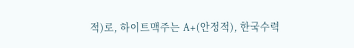적)로, 하이트맥주는 A+(안정적), 한국수력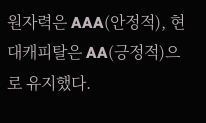원자력은 AAA(안정적), 현대캐피탈은 AA(긍정적)으로 유지했다.